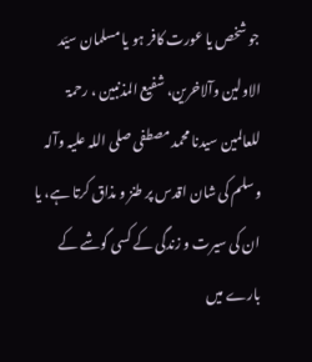جو شخص یا عورت کافر ہو یا مسلمان سیّد الاولین وآلاخرین، شفیع المذنبین ، رحمۃ للعالمین سیدنا محمد مصطفی صلی اللہ علیہ وآلہ وسلم کی شان اقدس پر طنز و مذاق کرتا ہے، یا ان کی سیرت و زندگی کے کسی گوشے کے بارے میں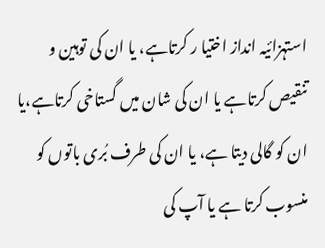استہزائیہ انداز اختیا ر کرتاہے، یا ان کی توہین و تنقیص کرتاہے یا ان کی شان میں گستاخی کرتاہے،یا ان کو گالی دیتا ہے، یا ان کی طرف بُری باتوں کو منسوب کرتا ہے یا آپ کی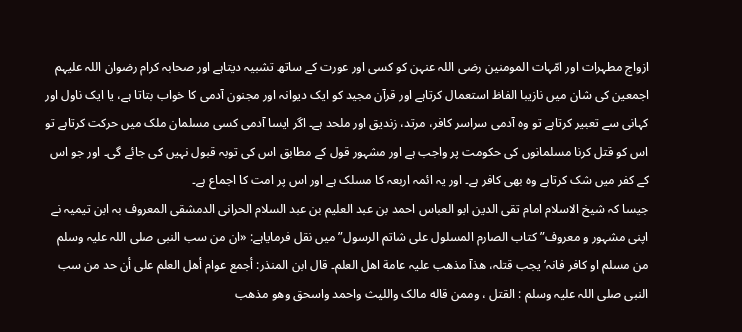ازواج مطہرات اور امّہات المومنین رضی اللہ عنہن کو کسی اور عورت کے ساتھ تشبیہ دیتاہے اور صحابہ کرام رضوان اللہ علیہم اجمعین کی شان میں نازیبا الفاظ استعمال کرتاہے اور قرآن مجید کو ایک دیوانہ اور مجنون آدمی کا خواب بتاتا ہے، یا ایک ناول اور کہانی سے تعبیر کرتاہے تو وہ آدمی سراسر کافر، مرتد، زندیق اور ملحد ہے۔ اگر ایسا آدمی کسی مسلمان ملک میں حرکت کرتاہے تو اس کو قتل کرنا مسلمانوں کی حکومت پر واجب ہے اور مشہور قول کے مطابق اس کی توبہ قبول نہیں کی جائے گی۔ اور جو اس کے کفر میں شک کرتاہے وہ بھی کافر ہے۔ اور یہ ائمہ اربعہ کا مسلک ہے اور اس پر امت کا اجماع ہے۔
جیسا کہ شیخ الاسلام امام تقی الدین ابو العباس احمد بن عبد العلیم بن عبد السلام الحرانی الدمشقی المعروف بہ ابن تیمیہ نے اپنی مشہور و معروف” کتاب الصارم المسلول علی شاتم الرسول” میں نقل فرمایاہے: «ان من سب النبی صلی اللہ علیہ وسلم من مسلم او کافر فانہ’ یجب قتلہ، هذآ مذهب علیہ عامة اهل العلم۔ قال ابن المنذر: أجمع عوام أهل العلم علی أن حد من سب النبی صلی اللہ علیہ وسلم : القتل ، وممن قاله مالک واللیث واحمد واسحق وهو مذهب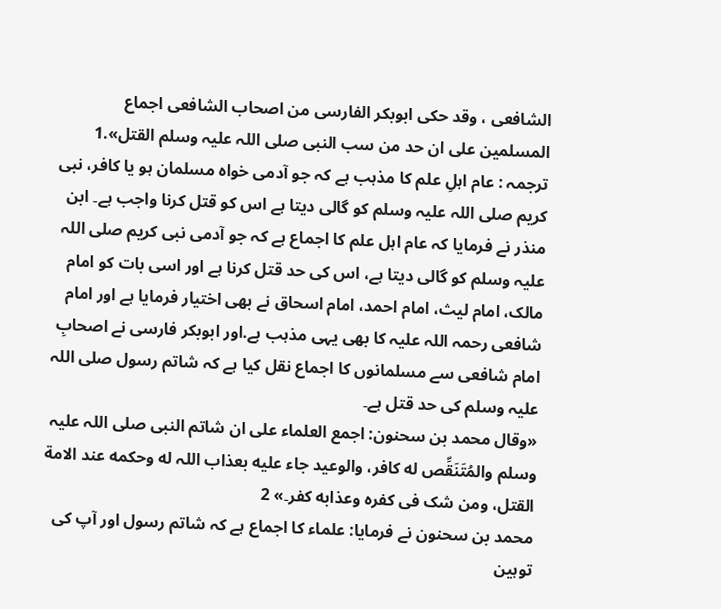الشافعی ، وقد حکی ابوبکر الفارسی من اصحاب الشافعی اجماع المسلمین علی ان حد من سب النبی صلی اللہ علیہ وسلم القتل».1
ترجمہ : عام اہلِ علم کا مذہب ہے کہ جو آدمی خواہ مسلمان ہو یا کافر، نبی کریم صلی اللہ علیہ وسلم کو گالی دیتا ہے اس کو قتل کرنا واجب ہے۔ ابن منذر نے فرمایا کہ عام اہل علم کا اجماع ہے کہ جو آدمی نبی کریم صلی اللہ علیہ وسلم کو گالی دیتا ہے، اس کی حد قتل کرنا ہے اور اسی بات کو امام مالک، امام لیث، امام احمد، امام اسحاق نے بھی اختیار فرمایا ہے اور امام شافعی رحمہ اللہ علیہ کا بھی یہی مذہب ہے.اور ابوبکر فارسی نے اصحابِ امام شافعی سے مسلمانوں کا اجماع نقل کیا ہے کہ شاتم رسول صلی اللہ علیہ وسلم کی حد قتل ہے۔
«وقال محمد بن سحنون: اجمع العلماء علی ان شاتم النبی صلی اللہ علیہ وسلم والمُتَنَقِّص له کافر، والوعید جاء علیه بعذاب اللہ له وحکمه عند الامة القتل، ومن شک فی کفره وعذابه کفر۔» 2
محمد بن سحنون نے فرمایا: علماء کا اجماع ہے کہ شاتم رسول اور آپ کی توہین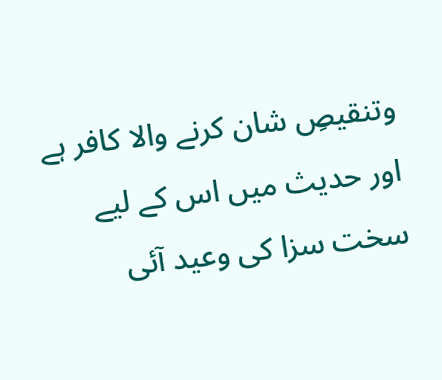وتنقیصِ شان کرنے والا کافر ہے اور حدیث میں اس کے لیے سخت سزا کی وعید آئی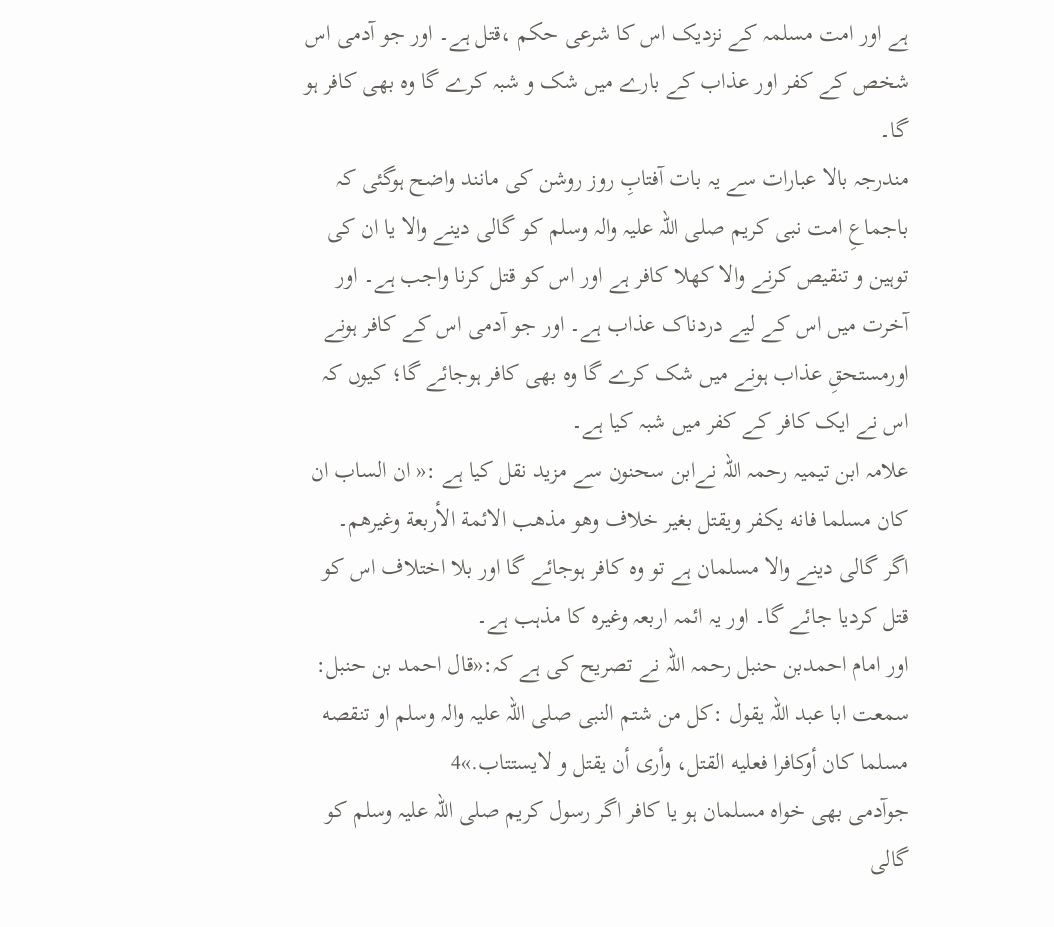ہے اور امت مسلمہ کے نزدیک اس کا شرعی حکم ،قتل ہے۔ اور جو آدمی اس شخص کے کفر اور عذاب کے بارے میں شک و شبہ کرے گا وہ بھی کافر ہو گا۔
مندرجہ بالا عبارات سے یہ بات آفتابِ روز روشن کی مانند واضح ہوگئی کہ باجماعِ امت نبی کریم صلی اللہ علیہ والہ وسلم کو گالی دینے والا یا ان کی توہین و تنقیص کرنے والا کھلا کافر ہے اور اس کو قتل کرنا واجب ہے۔ اور آخرت میں اس کے لیے دردناک عذاب ہے۔ اور جو آدمی اس کے کافر ہونے اورمستحقِ عذاب ہونے میں شک کرے گا وہ بھی کافر ہوجائے گا؛ کیوں کہ اس نے ایک کافر کے کفر میں شبہ کیا ہے۔
علامہ ابن تیمیہ رحمہ اللہ نےابن سحنون سے مزید نقل کیا ہے :« ان الساب ان کان مسلما فانه یکفر ویقتل بغیر خلاف وهو مذهب الائمة الأربعة وغیرهم۔
اگر گالی دینے والا مسلمان ہے تو وہ کافر ہوجائے گا اور بلا اختلاف اس کو قتل کردیا جائے گا۔ اور یہ ائمہ اربعہ وغیرہ کا مذہب ہے۔
اور امام احمدبن حنبل رحمہ اللہ نے تصریح کی ہے کہ:«قال احمد بن حنبل: سمعت ابا عبد اللہ یقول :کل من شتم النبی صلی اللہ علیہ والہ وسلم او تنقصه مسلما کان أوکافرا فعلیه القتل، وأری أن یقتل و لایستتاب.»4
جوآدمی بھی خواہ مسلمان ہو یا کافر اگر رسول کریم صلی اللہ علیہ وسلم کو گالی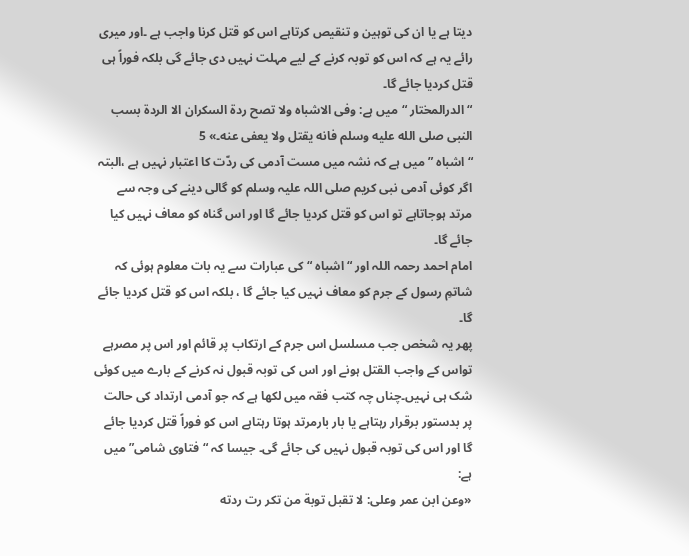دیتا ہے یا ان کی توہین و تنقیص کرتاہے اس کو قتل کرنا واجب ہے ۔اور میری رائے یہ ہے کہ اس کو توبہ کرنے کے لیے مہلت نہیں دی جائے گی بلکہ فوراً ہی قتل کردیا جائے گا۔
“الدرالمختار “میں ہے: وفی الاشباه ولا تصح ردة السکران الا الردة بسب النبی صلی الله علیه وسلم فانه یقتل ولا یعفی عنه۔» 5
“اشباہ ” میں ہے کہ نشہ میں مست آدمی کی ردّت کا اعتبار نہیں ہے ،البتہ اگر کوئی آدمی نبی کریم صلی اللہ علیہ وسلم کو گالی دینے کی وجہ سے مرتد ہوجاتاہے تو اس کو قتل کردیا جائے گا اور اس گناہ کو معاف نہیں کیا جائے گا۔
امام احمد رحمہ اللہ اور “اشباہ “کی عبارات سے یہ بات معلوم ہوئی کہ شاتمِ رسول کے جرم کو معاف نہیں کیا جائے گا ، بلکہ اس کو قتل کردیا جائے گا۔
پھر یہ شخص جب مسلسل اس جرم کے ارتکاب پر قائم اور اس پر مصرہے تواس کے واجب القتل ہونے اور اس کی توبہ قبول نہ کرنے کے بارے میں کوئی شک ہی نہیں۔چناں چہ کتب فقہ میں لکھا ہے کہ جو آدمی ارتداد کی حالت پر بدستور برقرار رہتاہے یا بار بارمرتد ہوتا رہتاہے اس کو فوراً قتل کردیا جائے گا اور اس کی توبہ قبول نہیں کی جائے گی۔ جیسا کہ “فتاوی شامی” میں ہے:
«وعن ابن عمر وعلی: لا تقبل توبة من تکر رت ردته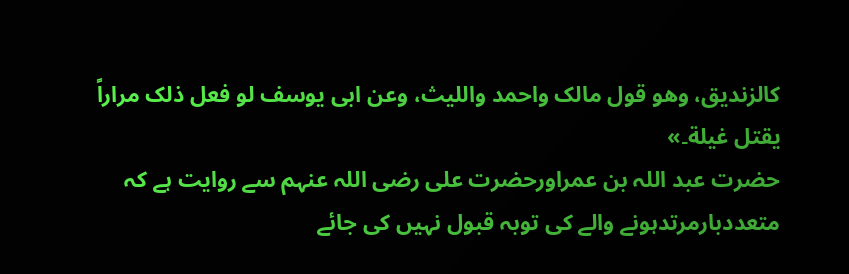کالزندیق، وهو قول مالک واحمد واللیث، وعن ابی یوسف لو فعل ذلک مراراً یقتل غیلة۔»
حضرت عبد اللہ بن عمراورحضرت علی رضی اللہ عنہم سے روایت ہے کہ متعددبارمرتدہونے والے کی توبہ قبول نہیں کی جائے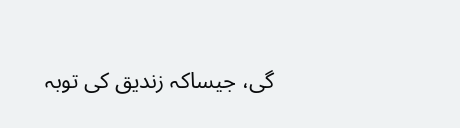گی، جیساکہ زندیق کی توبہ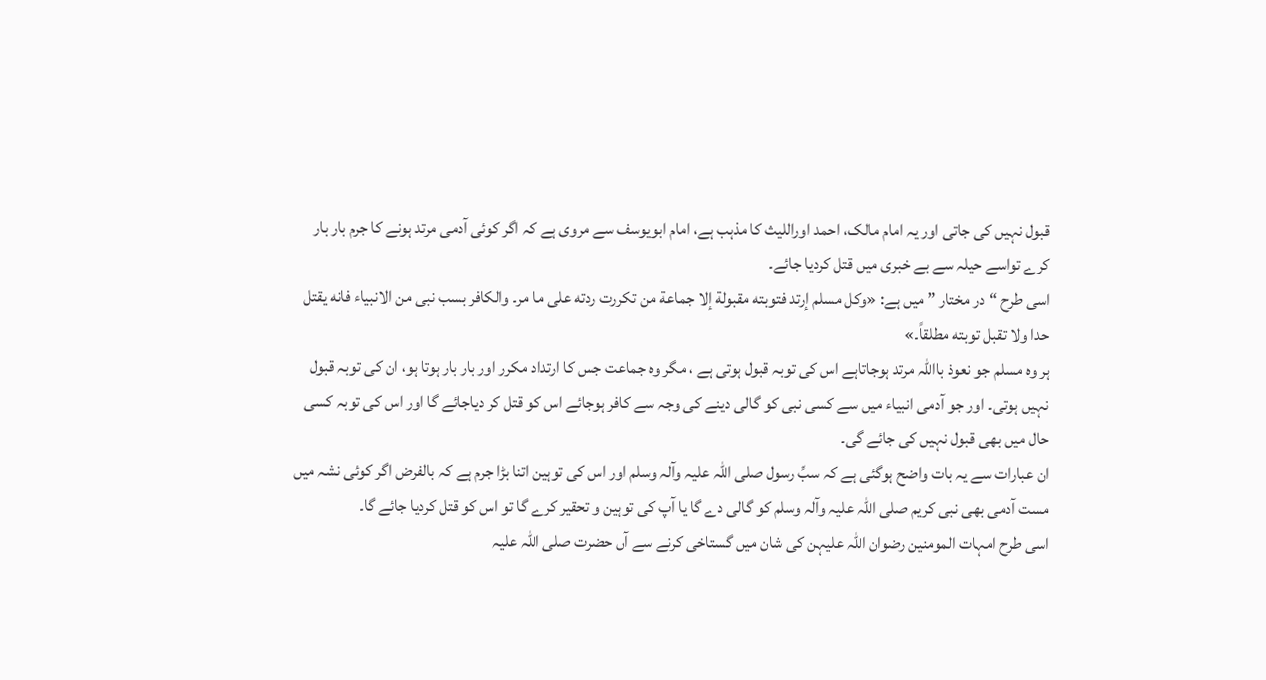قبول نہیں کی جاتی اور یہ امام مالک، احمد اوراللیث کا مذہب ہے، امام ابویوسف سے مروی ہے کہ اگر کوئی آدمی مرتد ہونے کا جرم بار بار کرے تواسے حیلہ سے بے خبری میں قتل کردیا جائے۔
اسی طرح “در مختار ” میں ہے: «وکل مسلم إرتد فتوبته مقبولة إلا جماعة من تکررت ردته علی ما مر۔ والکافر بسب نبی من الانبیاء فانه یقتل حدا ولا تقبل توبته مطلقاً۔»
ہر وہ مسلم جو نعوذ بااللہ مرتد ہوجاتاہے اس کی توبہ قبول ہوتی ہے ، مگر وہ جماعت جس کا ارتداد مکرر اور بار بار ہوتا ہو، ان کی توبہ قبول نہیں ہوتی۔ اور جو آدمی انبیاء میں سے کسی نبی کو گالی دینے کی وجہ سے کافر ہوجائے اس کو قتل کر دیاجائے گا اور اس کی توبہ کسی حال میں بھی قبول نہیں کی جائے گی۔
ان عبارات سے یہ بات واضح ہوگئی ہے کہ سبِّ رسول صلی اللہ علیہ وآلہ وسلم اور اس کی توہین اتنا بڑا جرم ہے کہ بالفرض اگر کوئی نشہ میں مست آدمی بھی نبی کریم صلی اللہ علیہ وآلہ وسلم کو گالی دے گا یا آپ کی توہین و تحقیر کرے گا تو اس کو قتل کردیا جائے گا۔
اسی طرح امہات المومنین رضوان اللہ علیہن کی شان میں گستاخی کرنے سے آں حضرت صلی اللہ علیہ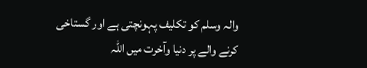والہ وسلم کو تکلیف پہونچتی ہے اور گستاخی کرنے والے پر دنیا وآخرت میں اللہ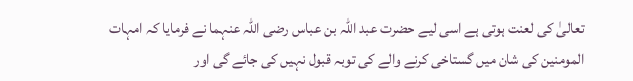تعالیٰ کی لعنت ہوتی ہے اسی لیے حضرت عبد اللہ بن عباس رضی اللہ عنہما نے فرمایا کہ امہات المومنین کی شان میں گستاخی کرنے والے کی توبہ قبول نہیں کی جائے گی اور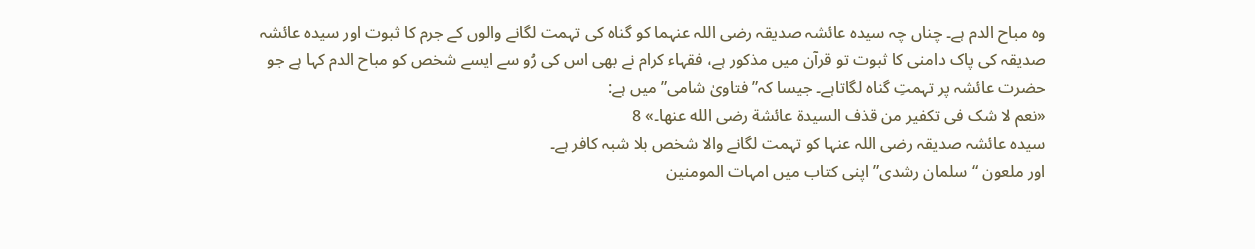وہ مباح الدم ہے۔ چناں چہ سیدہ عائشہ صدیقہ رضی اللہ عنہما کو گناہ کی تہمت لگانے والوں کے جرم کا ثبوت اور سیدہ عائشہ صدیقہ کی پاک دامنی کا ثبوت تو قرآن میں مذکور ہے، فقہاء کرام نے بھی اس کی رُو سے ایسے شخص کو مباح الدم کہا ہے جو حضرت عائشہ پر تہمتِ گناہ لگاتاہے۔ جیسا کہ” فتاویٰ شامی” میں ہے:
«نعم لا شک فی تکفیر من قذف السیدة عائشة رضی الله عنها۔» 8
سیدہ عائشہ صدیقہ رضی اللہ عنہا کو تہمت لگانے والا شخص بلا شبہ کافر ہے۔
اور ملعون “سلمان رشدی” اپنی کتاب میں امہات المومنین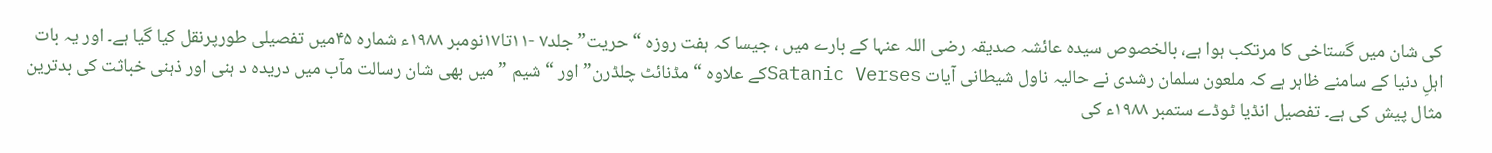کی شان میں گستاخی کا مرتکب ہوا ہے، بالخصوص سیدہ عائشہ صدیقہ رضی اللہ عنہا کے بارے میں ، جیسا کہ ہفت روزہ “حریت” جلد۷ -۱۱تا۱۷نومبر ۱۹۸۸ء شمارہ ۴۵میں تفصیلی طورپرنقل کیا گیا ہے۔ اور یہ بات اہلِ دنیا کے سامنے ظاہر ہے کہ ملعون سلمان رشدی نے حالیہ ناول شیطانی آیات Satanic Versesکے علاوہ “مڈنائٹ چلڈرن” اور “شیم ” میں بھی شان رسالت مآب میں دریدہ د ہنی اور ذہنی خباثت کی بدترین مثال پیش کی ہے۔ تفصیل انڈیا ٹوڈے ستمبر ۱۹۸۸ء کی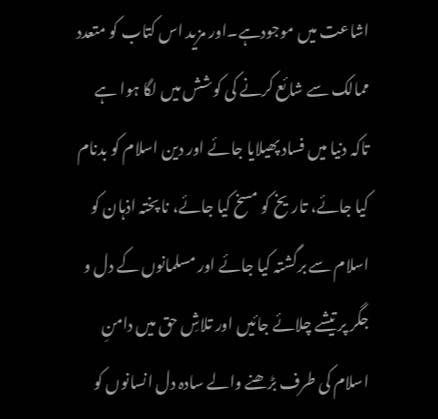اشاعت میں موجودہے۔اور مزید اس کتاب کو متعدد ممالک سے شائع کرنے کی کوشش میں لگا ہوا ہے تاکہ دنیا میں فساد پھیلایا جائے اور دین اسلام کو بدنام کیا جائے، تاریخ کو مسخ کیا جائے، نا پختہ اذہان کو اسلام سے برگشتہ کیا جائے اور مسلمانوں کے دل و جگر پر تیشے چلائے جائیں اور تلاشِ حق میں دامنِ اسلام کی طرف بڑھنے والے سادہ دل انسانوں کو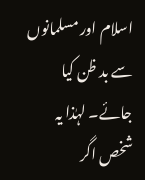اسلام اور مسلمانوں سے بد ظن کیا جائے۔ لہٰذا یہ شخص اگر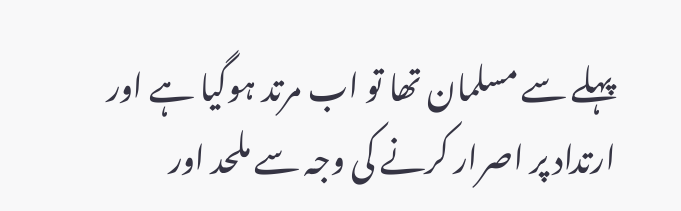پہلے سے مسلمان تھا تو اب مرتد ہوگیا ہے اور ارتداد پر اصرار کرنے کی وجہ سے ملحد اور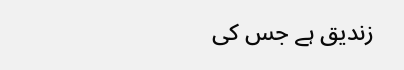زندیق ہے جس کی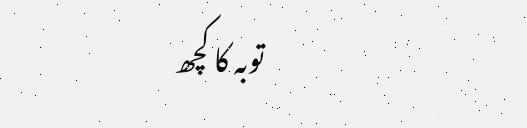توبہ کا کچھ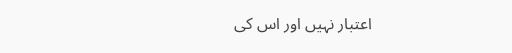اعتبار نہیں اور اس کی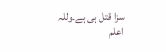سزا قتل ہی ہے۔وللہ اعلم